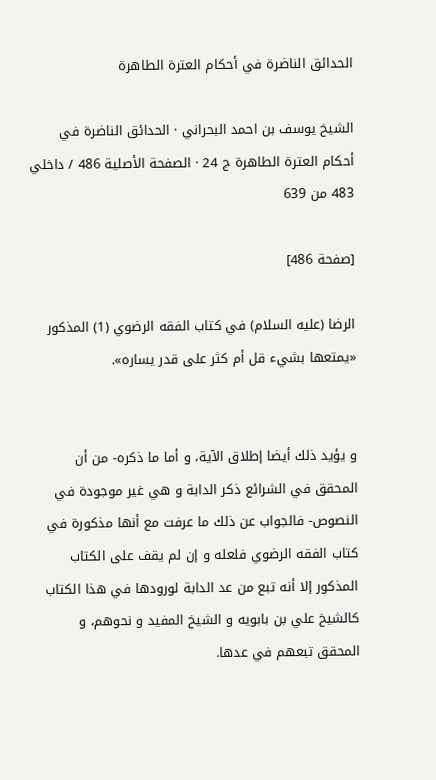الحدائق الناضرة في أحكام العترة الطاهرة

الشيخ يوسف بن احمد البحراني · الحدائق الناضرة في أحكام العترة الطاهرة ج 24 · الصفحة الأصلية 486 / داخلي 483 من 639

[صفحة 486]

الرضا (عليه السلام) في كتاب الفقه الرضوي (1) المذكور «يمتعها بشيء قل أم كثر على قدر يساره».


و يؤيد ذلك أيضا إطلاق الآية، و أما ما ذكره- من أن المحقق في الشرائع ذكر الدابة و هي غير موجودة في النصوص- فالجواب عن ذلك ما عرفت مع أنها مذكورة في كتاب الفقه الرضوي فلعله و إن لم يقف على الكتاب المذكور إلا أنه تبع من عد الدابة لورودها في هذا الكتاب كالشيخ علي بن بابويه و الشيخ المفيد و نحوهم، و المحقق تبعهم في عدها.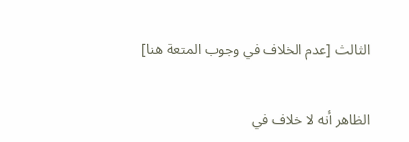الثالث [عدم الخلاف في وجوب المتعة هنا]


الظاهر أنه لا خلاف في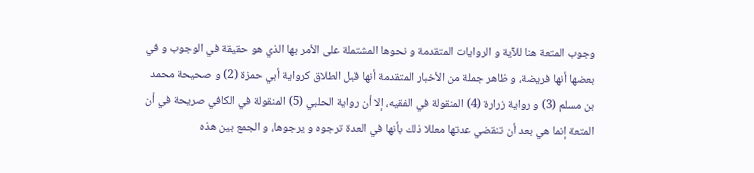وجوب المتعة هنا للآية و الروايات المتقدمة و نحوها المشتملة على الأمر بها الذي هو حقيقة في الوجوب و في بعضها أنها فريضة، و ظاهر جملة من الأخبار المتقدمة أنها قبل الطلاق كرواية أبي حمزة (2) و صحيحة محمد بن مسلم (3) و رواية زرارة (4) المنقولة في الفقيه، إلا أن رواية الحلبي (5) المنقولة في الكافي صريحة في أن المتعة إنما هي بعد أن تنقضي عدتها معللا ذلك بأنها في العدة ترجوه و يرجوها، و الجمع بين هذه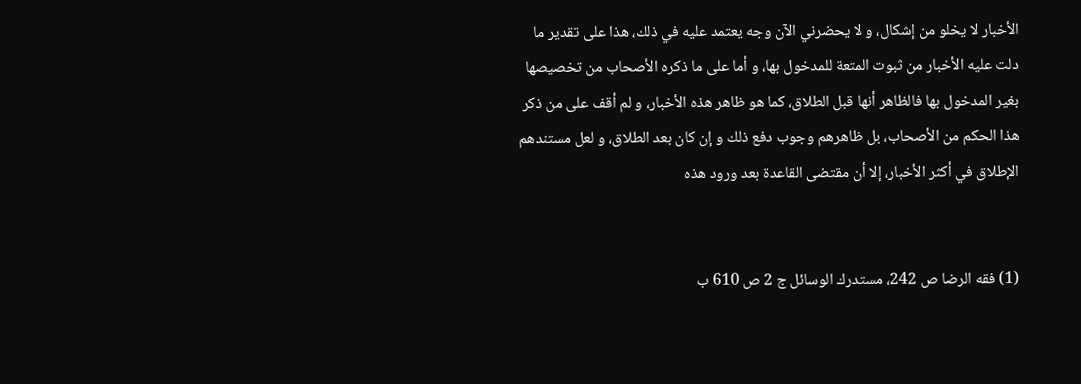الأخبار لا يخلو من إشكال، و لا يحضرني الآن وجه يعتمد عليه في ذلك، هذا على تقدير ما دلت عليه الأخبار من ثبوت المتعة للمدخول بها، و أما على ما ذكره الأصحاب من تخصيصها بغير المدخول بها فالظاهر أنها قبل الطلاق، كما هو ظاهر هذه الأخبار، و لم أقف على من ذكر هذا الحكم من الأصحاب، بل ظاهرهم وجوب دفع ذلك و إن كان بعد الطلاق، و لعل مستندهم الإطلاق في أكثر الأخبار، إلا أن مقتضى القاعدة بعد ورود هذه


(1) فقه الرضا ص 242، مستدرك الوسائل ج 2 ص 610 ب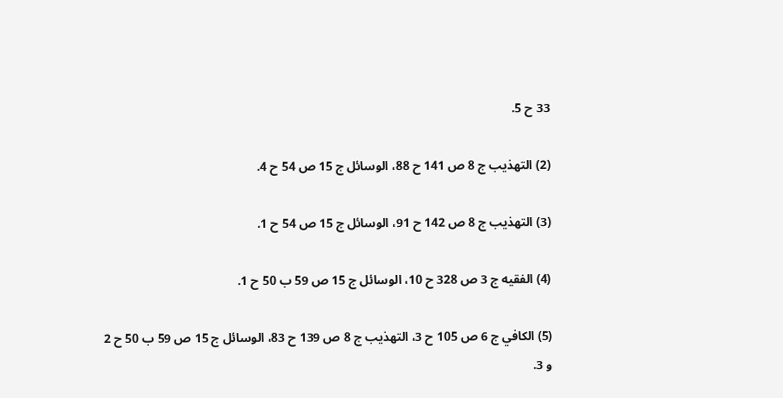33 ح 5.

(2) التهذيب ج 8 ص 141 ح 88، الوسائل ج 15 ص 54 ح 4.

(3) التهذيب ج 8 ص 142 ح 91، الوسائل ج 15 ص 54 ح 1.

(4) الفقيه ج 3 ص 328 ح 10، الوسائل ج 15 ص 59 ب 50 ح 1.

(5) الكافي ج 6 ص 105 ح 3، التهذيب ج 8 ص 139 ح 83، الوسائل ج 15 ص 59 ب 50 ح 2 و 3.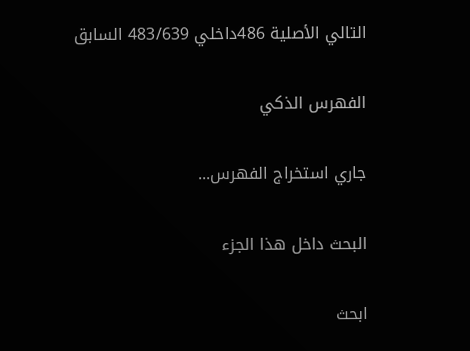التالي الأصلية 486داخلي 483/639 السابق

الفهرس الذكي

جاري استخراج الفهرس...

البحث داخل هذا الجزء

ابحث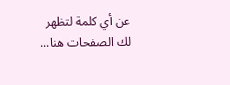عن أي كلمة لتظهر لك الصفحات هنا...